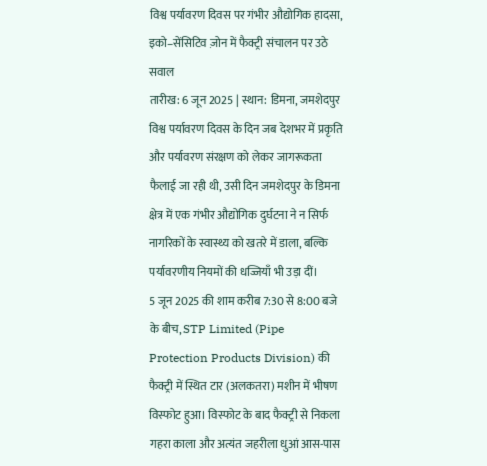विश्व पर्यावरण दिवस पर गंभीर औद्योगिक हादसा, इको–सेंसिटिव ज़ोन में फैक्ट्री संचालन पर उठे सवाल
तारीख: 6 जून 2025 | स्थान: डिमना, जमशेदपुर
विश्व पर्यावरण दिवस के दिन जब देशभर में प्रकृति और पर्यावरण संरक्षण को लेकर जागरूकता फैलाई जा रही थी, उसी दिन जमशेदपुर के डिमना क्षेत्र में एक गंभीर औद्योगिक दुर्घटना ने न सिर्फ नागरिकों के स्वास्थ्य को खतरे में डाला, बल्कि पर्यावरणीय नियमों की धज्जियाँ भी उड़ा दीं।
5 जून 2025 की शाम करीब 7:30 से 8:00 बजे के बीच, STP Limited (Pipe Protection Products Division) की फैक्ट्री में स्थित टार (अलकतरा) मशीन में भीषण विस्फोट हुआ। विस्फोट के बाद फैक्ट्री से निकला गहरा काला और अत्यंत जहरीला धुआं आस-पास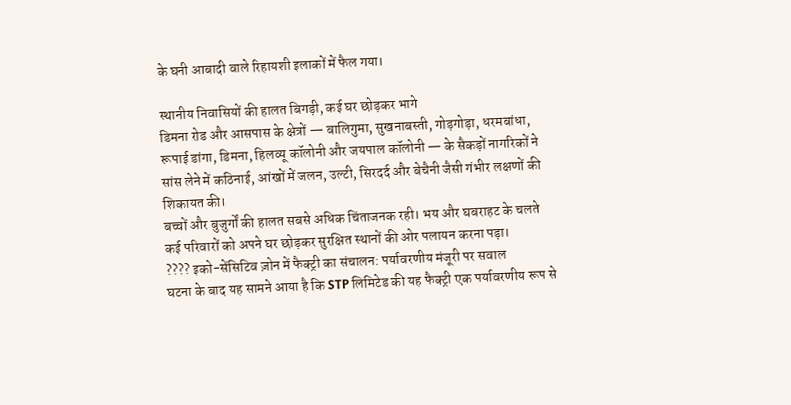के घनी आबादी वाले रिहायशी इलाकों में फैल गया।

स्थानीय निवासियों की हालत बिगड़ी, कई घर छोड़कर भागे
डिमना रोड और आसपास के क्षेत्रों — बालिगुमा, सुखनाबस्ती, गोड़गोड़ा, धरमबांधा, रूपाई डांगा, डिमना, हिलव्यू कॉलोनी और जयपाल कॉलोनी — के सैकड़ों नागरिकों ने सांस लेने में कठिनाई, आंखों में जलन, उल्टी, सिरदर्द और बेचैनी जैसी गंभीर लक्षणों की शिकायत की।
बच्चों और बुजुर्गों की हालत सबसे अधिक चिंताजनक रही। भय और घबराहट के चलते कई परिवारों को अपने घर छोड़कर सुरक्षित स्थानों की ओर पलायन करना पड़ा।
???? इको-सेंसिटिव ज़ोन में फैक्ट्री का संचालन: पर्यावरणीय मंजूरी पर सवाल
घटना के बाद यह सामने आया है कि STP लिमिटेड की यह फैक्ट्री एक पर्यावरणीय रूप से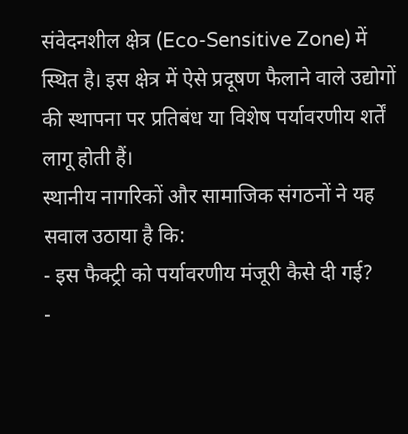संवेदनशील क्षेत्र (Eco-Sensitive Zone) में स्थित है। इस क्षेत्र में ऐसे प्रदूषण फैलाने वाले उद्योगों की स्थापना पर प्रतिबंध या विशेष पर्यावरणीय शर्तें लागू होती हैं।
स्थानीय नागरिकों और सामाजिक संगठनों ने यह सवाल उठाया है कि:
- इस फैक्ट्री को पर्यावरणीय मंजूरी कैसे दी गई?
-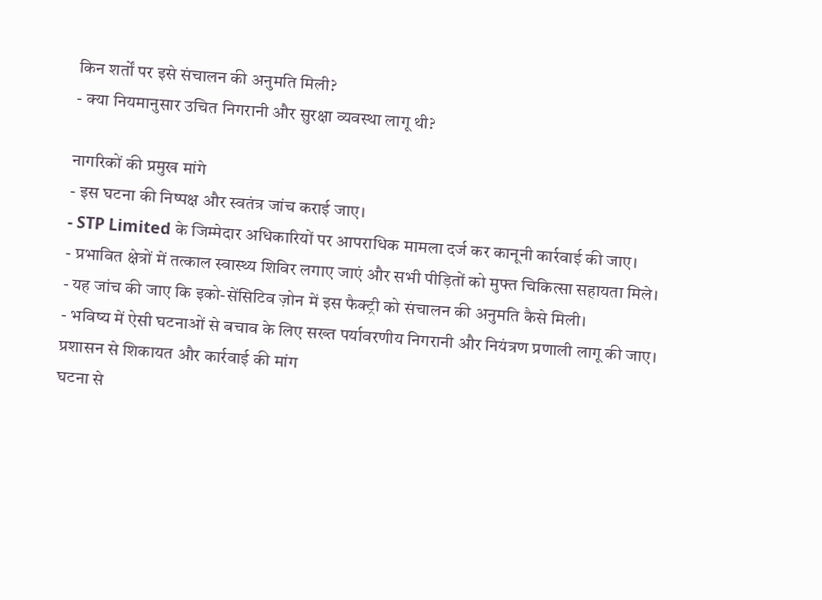किन शर्तों पर इसे संचालन की अनुमति मिली?
- क्या नियमानुसार उचित निगरानी और सुरक्षा व्यवस्था लागू थी?

नागरिकों की प्रमुख मांगे
- इस घटना की निष्पक्ष और स्वतंत्र जांच कराई जाए।
- STP Limited के जिम्मेदार अधिकारियों पर आपराधिक मामला दर्ज कर कानूनी कार्रवाई की जाए।
- प्रभावित क्षेत्रों में तत्काल स्वास्थ्य शिविर लगाए जाएं और सभी पीड़ितों को मुफ्त चिकित्सा सहायता मिले।
- यह जांच की जाए कि इको-सेंसिटिव ज़ोन में इस फैक्ट्री को संचालन की अनुमति कैसे मिली।
- भविष्य में ऐसी घटनाओं से बचाव के लिए सख्त पर्यावरणीय निगरानी और नियंत्रण प्रणाली लागू की जाए।
प्रशासन से शिकायत और कार्रवाई की मांग
घटना से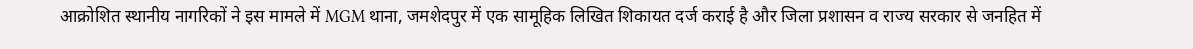आक्रोशित स्थानीय नागरिकों ने इस मामले में MGM थाना, जमशेदपुर में एक सामूहिक लिखित शिकायत दर्ज कराई है और जिला प्रशासन व राज्य सरकार से जनहित में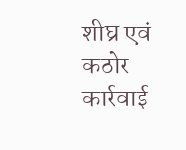शीघ्र एवं कठोर कार्रवाई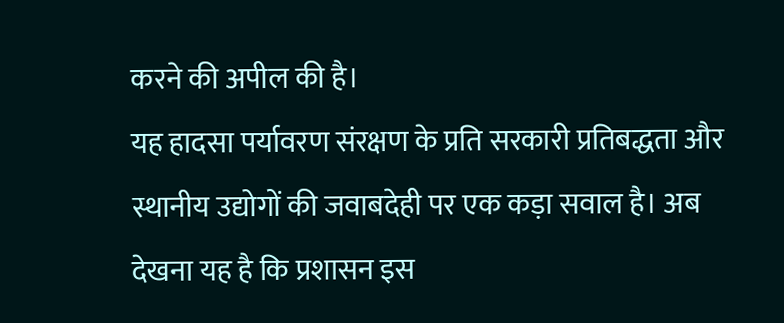करने की अपील की है।
यह हादसा पर्यावरण संरक्षण के प्रति सरकारी प्रतिबद्धता और स्थानीय उद्योगों की जवाबदेही पर एक कड़ा सवाल है। अब देखना यह है कि प्रशासन इस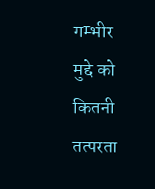गम्भीर मुद्दे को कितनी तत्परता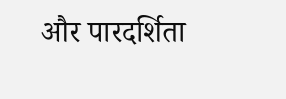और पारदर्शिता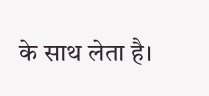के साथ लेता है।